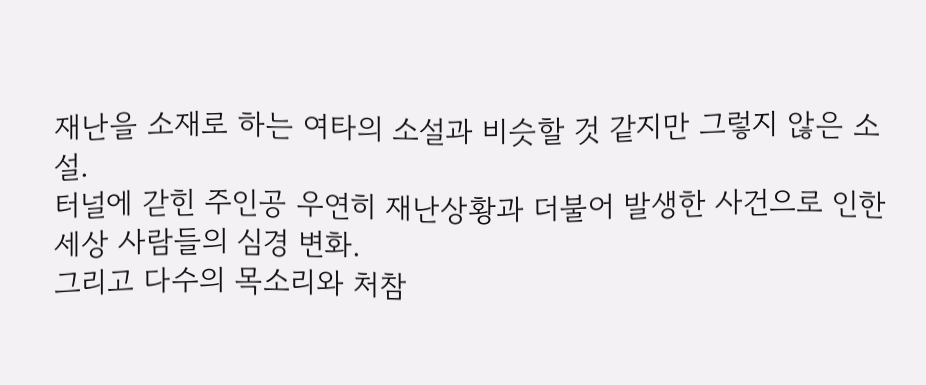재난을 소재로 하는 여타의 소설과 비슷할 것 같지만 그렇지 않은 소설.
터널에 갇힌 주인공 우연히 재난상황과 더불어 발생한 사건으로 인한 세상 사람들의 심경 변화.
그리고 다수의 목소리와 처참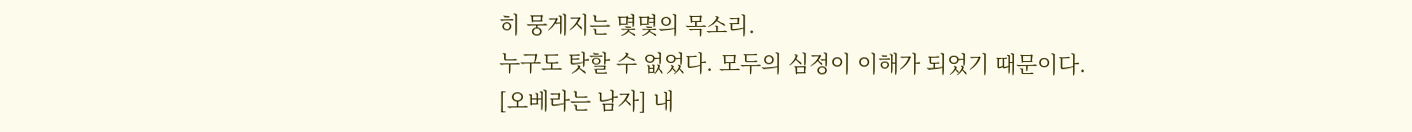히 뭉게지는 몇몇의 목소리.
누구도 탓할 수 없었다. 모두의 심정이 이해가 되었기 때문이다.
[오베라는 남자] 내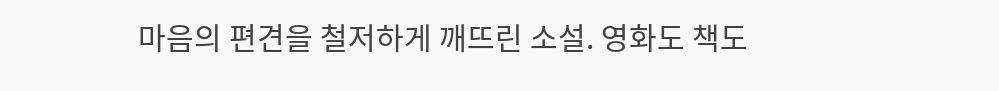마음의 편견을 철저하게 깨뜨린 소설. 영화도 책도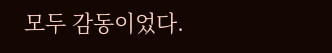모두 감동이었다.